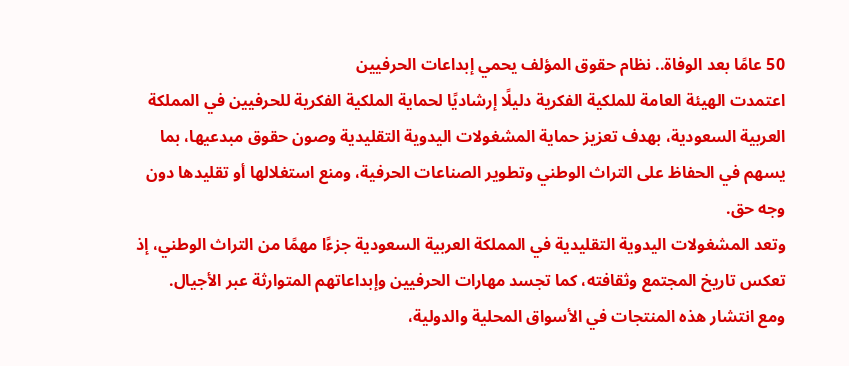50 عامًا بعد الوفاة.. نظام حقوق المؤلف يحمي إبداعات الحرفيين
اعتمدت الهيئة العامة للملكية الفكرية دليلًا إرشاديًا لحماية الملكية الفكرية للحرفيين في المملكة العربية السعودية، بهدف تعزيز حماية المشغولات اليدوية التقليدية وصون حقوق مبدعيها، بما يسهم في الحفاظ على التراث الوطني وتطوير الصناعات الحرفية، ومنع استغلالها أو تقليدها دون وجه حق.
وتعد المشغولات اليدوية التقليدية في المملكة العربية السعودية جزءًا مهمًا من التراث الوطني، إذ تعكس تاريخ المجتمع وثقافته، كما تجسد مهارات الحرفيين وإبداعاتهم المتوارثة عبر الأجيال.
ومع انتشار هذه المنتجات في الأسواق المحلية والدولية،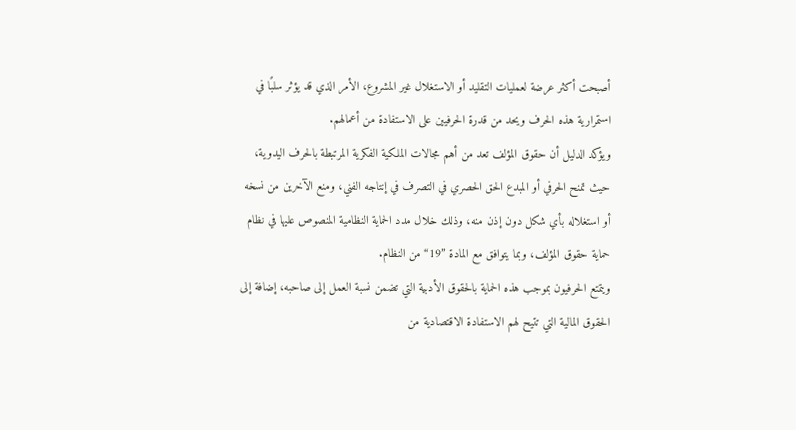أصبحت أكثر عرضة لعمليات التقليد أو الاستغلال غير المشروع، الأمر الذي قد يؤثر سلبًا في استمرارية هذه الحرف ويحد من قدرة الحرفيين على الاستفادة من أعمالهم.
ويؤكد الدليل أن حقوق المؤلف تعد من أهم مجالات الملكية الفكرية المرتبطة بالحرف اليدوية، حيث تمنح الحرفي أو المبدع الحق الحصري في التصرف في إنتاجه الفني، ومنع الآخرين من نسخه أو استغلاله بأي شكل دون إذن منه، وذلك خلال مدد الحماية النظامية المنصوص عليها في نظام حماية حقوق المؤلف، وبما يتوافق مع المادة ”19“ من النظام.
ويتمتع الحرفيون بموجب هذه الحماية بالحقوق الأدبية التي تضمن نسبة العمل إلى صاحبه، إضافة إلى الحقوق المالية التي تتيح لهم الاستفادة الاقتصادية من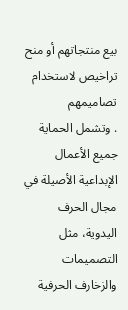بيع منتجاتهم أو منح تراخيص لاستخدام تصاميمهم
. وتشمل الحماية جميع الأعمال الإبداعية الأصيلة في مجال الحرف اليدوية، مثل التصميمات والزخارف الحرفية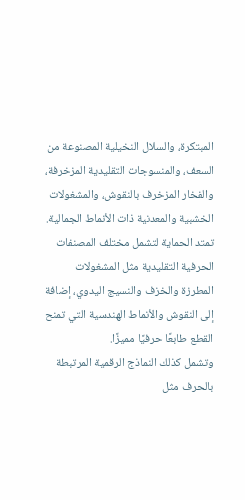المبتكرة، والسلال النخيلية المصنوعة من السعف، والمنسوجات التقليدية المزخرفة، والفخار المزخرف بالنقوش، والمشغولات الخشبية والمعدنية ذات الأنماط الجمالية.
تمتد الحماية لتشمل مختلف المصنفات الحرفية التقليدية مثل المشغولات المطرزة والخزف والنسيج اليدوي، إضافة إلى النقوش والأنماط الهندسية التي تمنح القطع طابعًا حرفيًا مميزًا.
وتشمل كذلك النماذج الرقمية المرتبطة بالحرف مثل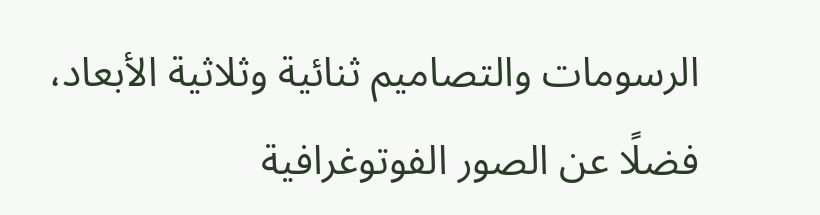الرسومات والتصاميم ثنائية وثلاثية الأبعاد، فضلًا عن الصور الفوتوغرافية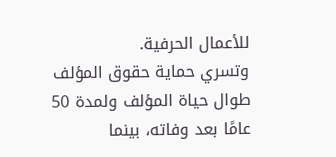للأعمال الحرفية.
وتسري حماية حقوق المؤلف طوال حياة المؤلف ولمدة 50 عامًا بعد وفاته، بينما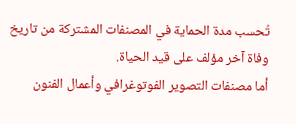تُحسب مدة الحماية في المصنفات المشتركة من تاريخ وفاة آخر مؤلف على قيد الحياة.
أما مصنفات التصوير الفوتوغرافي وأعمال الفنون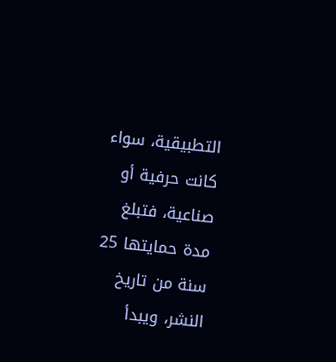التطبيقية، سواء كانت حرفية أو صناعية، فتبلغ مدة حمايتها 25 سنة من تاريخ النشر، ويبدأ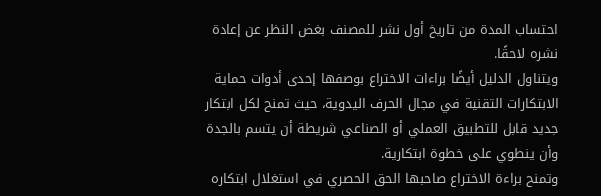احتساب المدة من تاريخ أول نشر للمصنف بغض النظر عن إعادة نشره لاحقًا.
ويتناول الدليل أيضًا براءات الاختراع بوصفها إحدى أدوات حماية الابتكارات التقنية في مجال الحرف اليدوية، حيث تمنح لكل ابتكار جديد قابل للتطبيق العملي أو الصناعي شريطة أن يتسم بالجدة وأن ينطوي على خطوة ابتكارية.
وتمنح براءة الاختراع صاحبها الحق الحصري في استغلال ابتكاره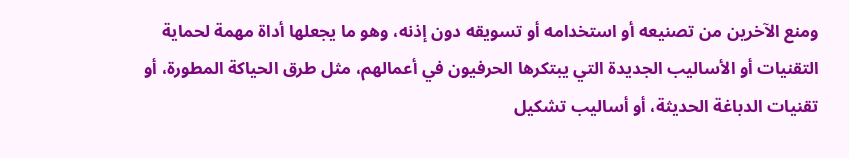ومنع الآخرين من تصنيعه أو استخدامه أو تسويقه دون إذنه، وهو ما يجعلها أداة مهمة لحماية التقنيات أو الأساليب الجديدة التي يبتكرها الحرفيون في أعمالهم، مثل طرق الحياكة المطورة، أو تقنيات الدباغة الحديثة، أو أساليب تشكيل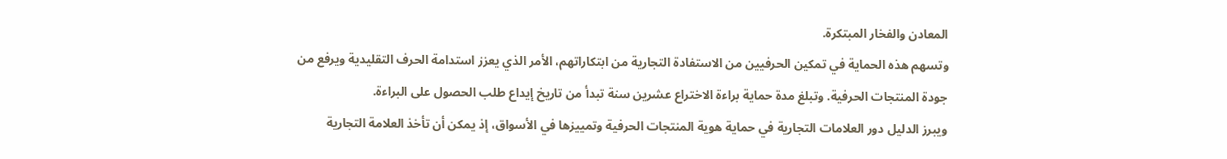المعادن والفخار المبتكرة.
وتسهم هذه الحماية في تمكين الحرفيين من الاستفادة التجارية من ابتكاراتهم، الأمر الذي يعزز استدامة الحرف التقليدية ويرفع من جودة المنتجات الحرفية. وتبلغ مدة حماية براءة الاختراع عشرين سنة تبدأ من تاريخ إيداع طلب الحصول على البراءة.
ويبرز الدليل دور العلامات التجارية في حماية هوية المنتجات الحرفية وتمييزها في الأسواق، إذ يمكن أن تأخذ العلامة التجارية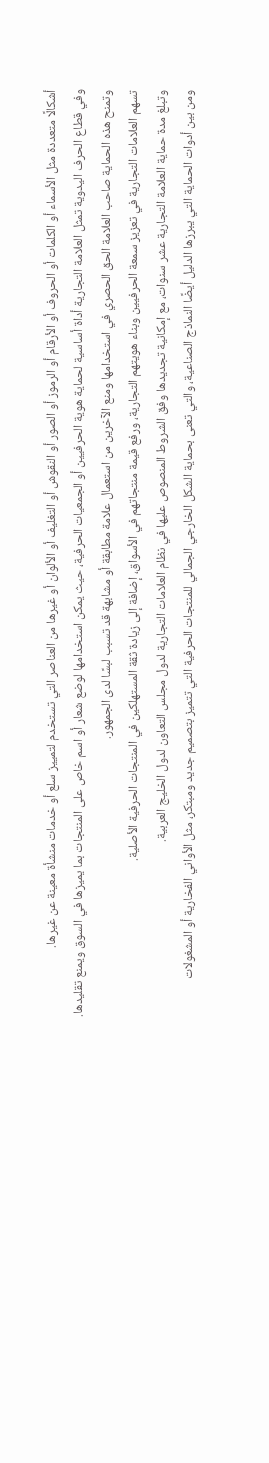أشكالًا متعددة مثل الأسماء أو الكلمات أو الحروف أو الأرقام أو الرموز أو الصور أو النقوش أو التغليف أو الألوان أو غيرها من العناصر التي تستخدم لتمييز سلع أو خدمات منشأة معينة عن غيرها.
وفي قطاع الحرف اليدوية تمثل العلامة التجارية أداة أساسية لحماية هوية الحرفيين أو الجمعيات الحرفية، حيث يمكن استخدامها لوضع شعار أو اسم خاص على المنتجات بما يميزها في السوق ويمنع تقليدها.
وتمنح هذه الحماية صاحب العلامة الحق الحصري في استخدامها ومنع الآخرين من استعمال علامة مطابقة أو مشابهة قد تسبب لبسًا لدى الجمهور.
تسهم العلامات التجارية في تعزيز سمعة الحرفيين وبناء هويتهم التجارية، ورفع قيمة منتجاتهم في الأسواق، إضافة إلى زيادة ثقة المستهلكين في المنتجات الحرفية الأصلية.
وتبلغ مدة حماية العلامة التجارية عشر سنوات، مع إمكانية تجديدها وفق الشروط المنصوص عليها في نظام العلامات التجارية لدول مجلس التعاون لدول الخليج العربية.
ومن بين أدوات الحماية التي يبرزها الدليل أيضًا النماذج الصناعية، والتي تعنى بحماية الشكل الخارجي الجمالي للمنتجات الحرفية التي تتميز بتصميم جديد ومبتكر، مثل الأواني الفخارية أو المشغولات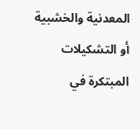المعدنية والخشبية أو التشكيلات المبتكرة في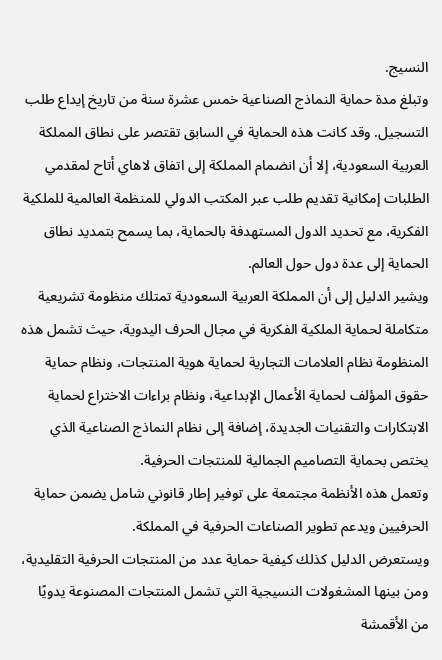النسيج.
وتبلغ مدة حماية النماذج الصناعية خمس عشرة سنة من تاريخ إيداع طلب التسجيل. وقد كانت هذه الحماية في السابق تقتصر على نطاق المملكة العربية السعودية، إلا أن انضمام المملكة إلى اتفاق لاهاي أتاح لمقدمي الطلبات إمكانية تقديم طلب عبر المكتب الدولي للمنظمة العالمية للملكية الفكرية، مع تحديد الدول المستهدفة بالحماية، بما يسمح بتمديد نطاق الحماية إلى عدة دول حول العالم.
ويشير الدليل إلى أن المملكة العربية السعودية تمتلك منظومة تشريعية متكاملة لحماية الملكية الفكرية في مجال الحرف اليدوية، حيث تشمل هذه المنظومة نظام العلامات التجارية لحماية هوية المنتجات، ونظام حماية حقوق المؤلف لحماية الأعمال الإبداعية، ونظام براءات الاختراع لحماية الابتكارات والتقنيات الجديدة، إضافة إلى نظام النماذج الصناعية الذي يختص بحماية التصاميم الجمالية للمنتجات الحرفية.
وتعمل هذه الأنظمة مجتمعة على توفير إطار قانوني شامل يضمن حماية الحرفيين ويدعم تطوير الصناعات الحرفية في المملكة.
ويستعرض الدليل كذلك كيفية حماية عدد من المنتجات الحرفية التقليدية، ومن بينها المشغولات النسيجية التي تشمل المنتجات المصنوعة يدويًا من الأقمشة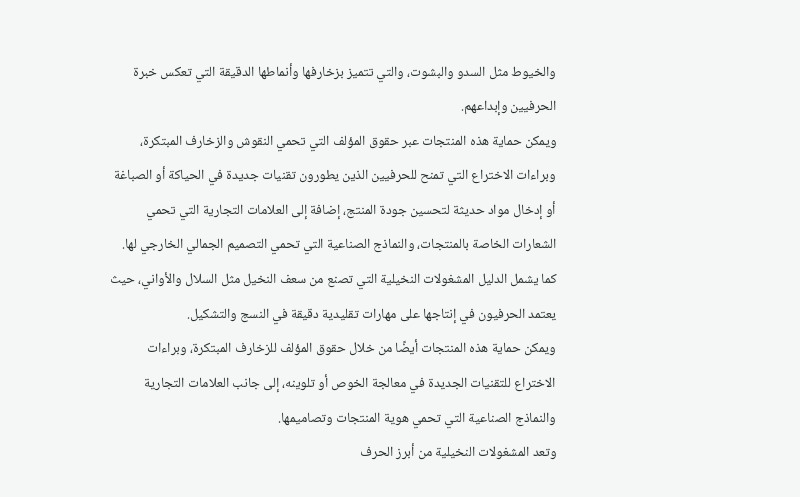والخيوط مثل السدو والبشوت، والتي تتميز بزخارفها وأنماطها الدقيقة التي تعكس خبرة الحرفيين وإبداعهم.
ويمكن حماية هذه المنتجات عبر حقوق المؤلف التي تحمي النقوش والزخارف المبتكرة، وبراءات الاختراع التي تمنح للحرفيين الذين يطورون تقنيات جديدة في الحياكة أو الصباغة أو إدخال مواد حديثة لتحسين جودة المنتج، إضافة إلى العلامات التجارية التي تحمي الشعارات الخاصة بالمنتجات، والنماذج الصناعية التي تحمي التصميم الجمالي الخارجي لها.
كما يشمل الدليل المشغولات النخيلية التي تصنع من سعف النخيل مثل السلال والأواني، حيث يعتمد الحرفيون في إنتاجها على مهارات تقليدية دقيقة في النسج والتشكيل.
ويمكن حماية هذه المنتجات أيضًا من خلال حقوق المؤلف للزخارف المبتكرة، وبراءات الاختراع للتقنيات الجديدة في معالجة الخوص أو تلوينه، إلى جانب العلامات التجارية والنماذج الصناعية التي تحمي هوية المنتجات وتصاميمها.
وتعد المشغولات النخيلية من أبرز الحرف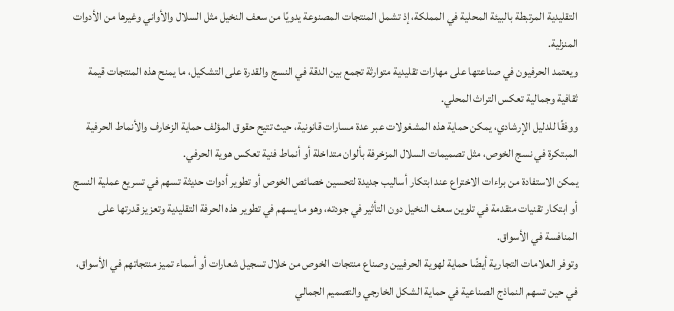التقليدية المرتبطة بالبيئة المحلية في المملكة، إذ تشمل المنتجات المصنوعة يدويًا من سعف النخيل مثل السلال والأواني وغيرها من الأدوات المنزلية.
ويعتمد الحرفيون في صناعتها على مهارات تقليدية متوارثة تجمع بين الدقة في النسج والقدرة على التشكيل، ما يمنح هذه المنتجات قيمة ثقافية وجمالية تعكس التراث المحلي.
ووفقًا للدليل الإرشادي، يمكن حماية هذه المشغولات عبر عدة مسارات قانونية، حيث تتيح حقوق المؤلف حماية الزخارف والأنماط الحرفية المبتكرة في نسج الخوص، مثل تصميمات السلال المزخرفة بألوان متداخلة أو أنماط فنية تعكس هوية الحرفي.
يمكن الاستفادة من براءات الاختراع عند ابتكار أساليب جديدة لتحسين خصائص الخوص أو تطوير أدوات حديثة تسهم في تسريع عملية النسج أو ابتكار تقنيات متقدمة في تلوين سعف النخيل دون التأثير في جودته، وهو ما يسهم في تطوير هذه الحرفة التقليدية وتعزيز قدرتها على المنافسة في الأسواق.
وتوفر العلامات التجارية أيضًا حماية لهوية الحرفيين وصناع منتجات الخوص من خلال تسجيل شعارات أو أسماء تميز منتجاتهم في الأسواق، في حين تسهم النماذج الصناعية في حماية الشكل الخارجي والتصميم الجمالي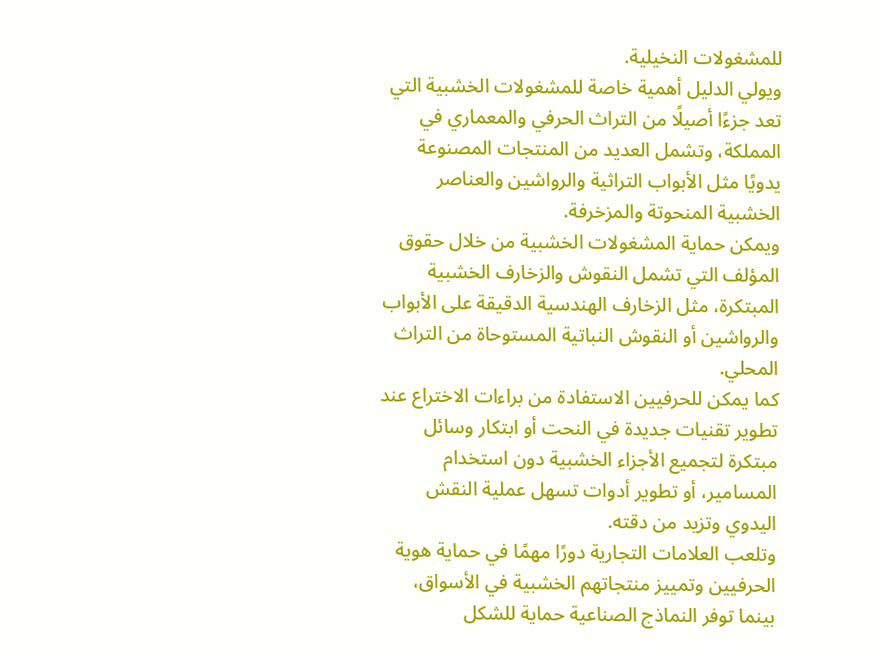للمشغولات النخيلية.
ويولي الدليل أهمية خاصة للمشغولات الخشبية التي تعد جزءًا أصيلًا من التراث الحرفي والمعماري في المملكة، وتشمل العديد من المنتجات المصنوعة يدويًا مثل الأبواب التراثية والرواشين والعناصر الخشبية المنحوتة والمزخرفة.
ويمكن حماية المشغولات الخشبية من خلال حقوق المؤلف التي تشمل النقوش والزخارف الخشبية المبتكرة، مثل الزخارف الهندسية الدقيقة على الأبواب والرواشين أو النقوش النباتية المستوحاة من التراث المحلي.
كما يمكن للحرفيين الاستفادة من براءات الاختراع عند تطوير تقنيات جديدة في النحت أو ابتكار وسائل مبتكرة لتجميع الأجزاء الخشبية دون استخدام المسامير، أو تطوير أدوات تسهل عملية النقش اليدوي وتزيد من دقته.
وتلعب العلامات التجارية دورًا مهمًا في حماية هوية الحرفيين وتمييز منتجاتهم الخشبية في الأسواق، بينما توفر النماذج الصناعية حماية للشكل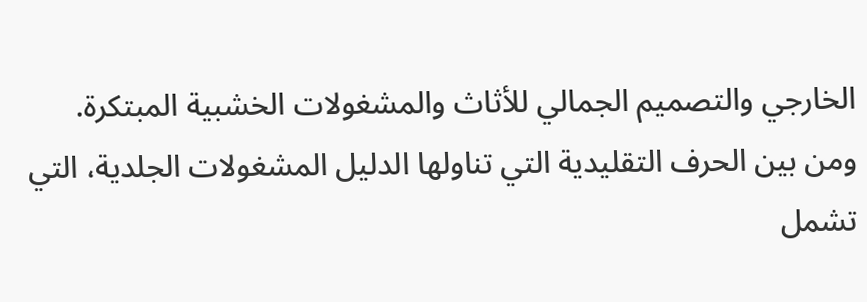الخارجي والتصميم الجمالي للأثاث والمشغولات الخشبية المبتكرة.
ومن بين الحرف التقليدية التي تناولها الدليل المشغولات الجلدية، التي تشمل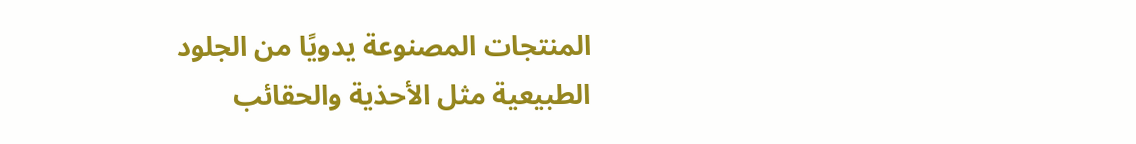المنتجات المصنوعة يدويًا من الجلود الطبيعية مثل الأحذية والحقائب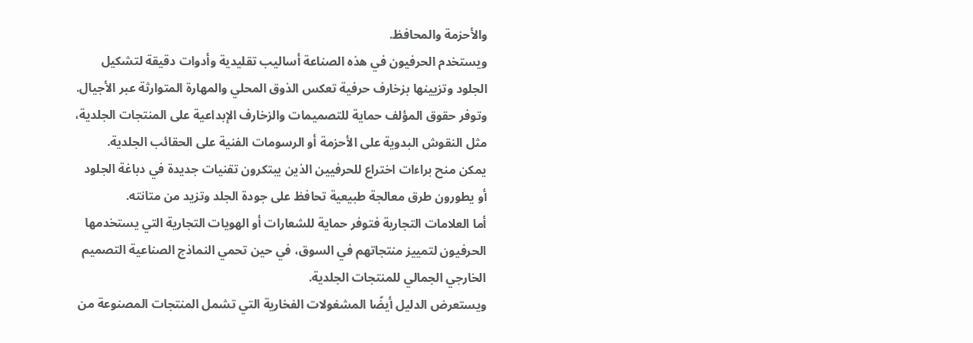والأحزمة والمحافظ.
ويستخدم الحرفيون في هذه الصناعة أساليب تقليدية وأدوات دقيقة لتشكيل الجلود وتزيينها بزخارف حرفية تعكس الذوق المحلي والمهارة المتوارثة عبر الأجيال.
وتوفر حقوق المؤلف حماية للتصميمات والزخارف الإبداعية على المنتجات الجلدية، مثل النقوش البدوية على الأحزمة أو الرسومات الفنية على الحقائب الجلدية.
يمكن منح براءات اختراع للحرفيين الذين يبتكرون تقنيات جديدة في دباغة الجلود أو يطورون طرق معالجة طبيعية تحافظ على جودة الجلد وتزيد من متانته.
أما العلامات التجارية فتوفر حماية للشعارات أو الهويات التجارية التي يستخدمها الحرفيون لتمييز منتجاتهم في السوق، في حين تحمي النماذج الصناعية التصميم الخارجي الجمالي للمنتجات الجلدية.
ويستعرض الدليل أيضًا المشغولات الفخارية التي تشمل المنتجات المصنوعة من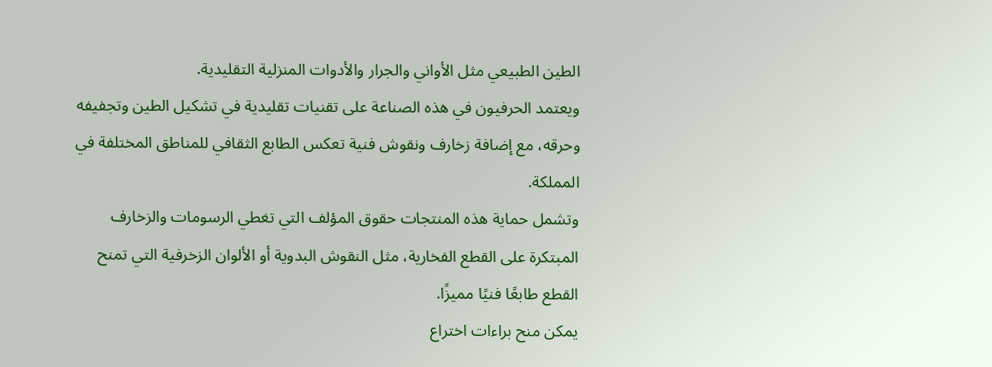الطين الطبيعي مثل الأواني والجرار والأدوات المنزلية التقليدية.
ويعتمد الحرفيون في هذه الصناعة على تقنيات تقليدية في تشكيل الطين وتجفيفه وحرقه، مع إضافة زخارف ونقوش فنية تعكس الطابع الثقافي للمناطق المختلفة في المملكة.
وتشمل حماية هذه المنتجات حقوق المؤلف التي تغطي الرسومات والزخارف المبتكرة على القطع الفخارية، مثل النقوش البدوية أو الألوان الزخرفية التي تمنح القطع طابعًا فنيًا مميزًا.
يمكن منح براءات اختراع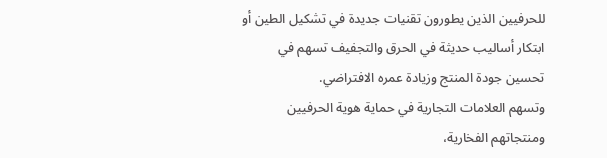للحرفيين الذين يطورون تقنيات جديدة في تشكيل الطين أو ابتكار أساليب حديثة في الحرق والتجفيف تسهم في تحسين جودة المنتج وزيادة عمره الافتراضي.
وتسهم العلامات التجارية في حماية هوية الحرفيين ومنتجاتهم الفخارية،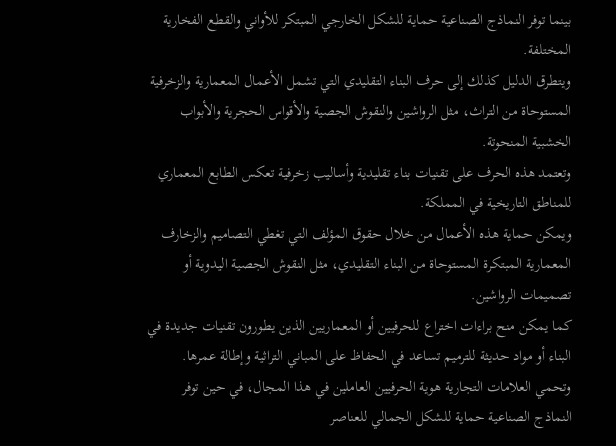بينما توفر النماذج الصناعية حماية للشكل الخارجي المبتكر للأواني والقطع الفخارية المختلفة.
ويتطرق الدليل كذلك إلى حرف البناء التقليدي التي تشمل الأعمال المعمارية والزخرفية المستوحاة من التراث، مثل الرواشين والنقوش الجصية والأقواس الحجرية والأبواب الخشبية المنحوتة.
وتعتمد هذه الحرف على تقنيات بناء تقليدية وأساليب زخرفية تعكس الطابع المعماري للمناطق التاريخية في المملكة.
ويمكن حماية هذه الأعمال من خلال حقوق المؤلف التي تغطي التصاميم والزخارف المعمارية المبتكرة المستوحاة من البناء التقليدي، مثل النقوش الجصية اليدوية أو تصميمات الرواشين.
كما يمكن منح براءات اختراع للحرفيين أو المعماريين الذين يطورون تقنيات جديدة في البناء أو مواد حديثة للترميم تساعد في الحفاظ على المباني التراثية وإطالة عمرها.
وتحمي العلامات التجارية هوية الحرفيين العاملين في هذا المجال، في حين توفر النماذج الصناعية حماية للشكل الجمالي للعناصر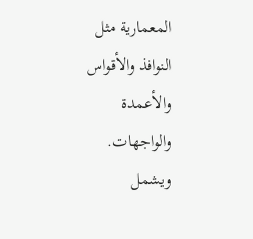المعمارية مثل النوافذ والأقواس والأعمدة والواجهات.
ويشمل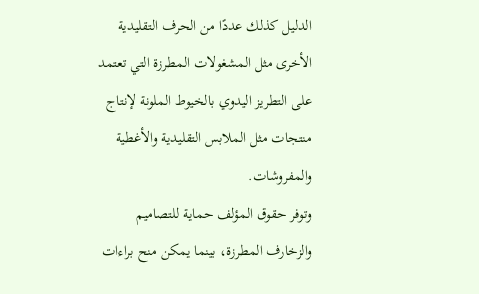الدليل كذلك عددًا من الحرف التقليدية الأخرى مثل المشغولات المطرزة التي تعتمد على التطريز اليدوي بالخيوط الملونة لإنتاج منتجات مثل الملابس التقليدية والأغطية والمفروشات.
وتوفر حقوق المؤلف حماية للتصاميم والزخارف المطرزة، بينما يمكن منح براءات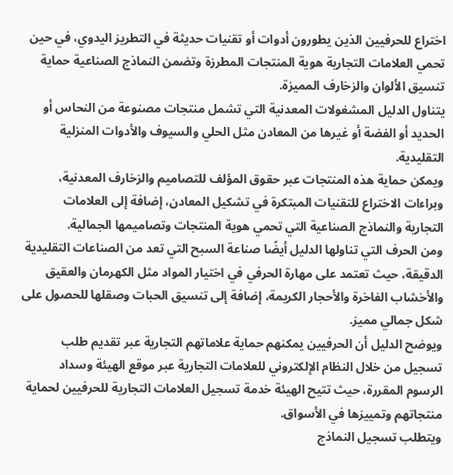اختراع للحرفيين الذين يطورون أدوات أو تقنيات حديثة في التطريز اليدوي، في حين تحمي العلامات التجارية هوية المنتجات المطرزة وتضمن النماذج الصناعية حماية تنسيق الألوان والزخارف المميزة.
يتناول الدليل المشغولات المعدنية التي تشمل منتجات مصنوعة من النحاس أو الحديد أو الفضة أو غيرها من المعادن مثل الحلي والسيوف والأدوات المنزلية التقليدية.
ويمكن حماية هذه المنتجات عبر حقوق المؤلف للتصاميم والزخارف المعدنية، وبراءات الاختراع للتقنيات المبتكرة في تشكيل المعادن، إضافة إلى العلامات التجارية والنماذج الصناعية التي تحمي هوية المنتجات وتصاميمها الجمالية.
ومن الحرف التي تناولها الدليل أيضًا صناعة السبح التي تعد من الصناعات التقليدية الدقيقة، حيث تعتمد على مهارة الحرفي في اختيار المواد مثل الكهرمان والعقيق والأخشاب الفاخرة والأحجار الكريمة، إضافة إلى تنسيق الحبات وصقلها للحصول على شكل جمالي مميز.
ويوضح الدليل أن الحرفيين يمكنهم حماية علاماتهم التجارية عبر تقديم طلب تسجيل من خلال النظام الإلكتروني للعلامات التجارية عبر موقع الهيئة وسداد الرسوم المقررة، حيث تتيح الهيئة خدمة تسجيل العلامات التجارية للحرفيين لحماية منتجاتهم وتمييزها في الأسواق.
ويتطلب تسجيل النماذج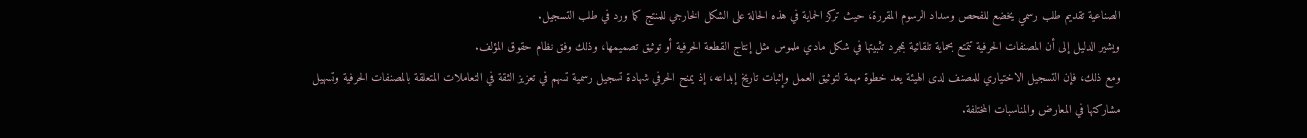الصناعية تقديم طلب رسمي يخضع للفحص وسداد الرسوم المقررة، حيث تركز الحماية في هذه الحالة على الشكل الخارجي للمنتج كما ورد في طلب التسجيل.
ويشير الدليل إلى أن المصنفات الحرفية تتمتع بحماية تلقائية بمجرد تثبيتها في شكل مادي ملموس مثل إنتاج القطعة الحرفية أو توثيق تصميمها، وذلك وفق نظام حقوق المؤلف.
ومع ذلك، فإن التسجيل الاختياري للمصنف لدى الهيئة يعد خطوة مهمة لتوثيق العمل وإثبات تاريخ إبداعه، إذ يمنح الحرفي شهادة تسجيل رسمية تسهم في تعزيز الثقة في التعاملات المتعلقة بالمصنفات الحرفية وتسهيل مشاركتها في المعارض والمناسبات المختلفة.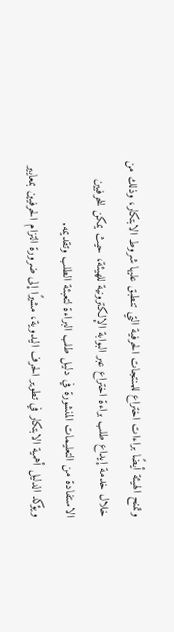وتمنح الهيئة أيضًا براءات اختراع للمنتجات الحرفية التي تنطبق عليها شروط الابتكار، وذلك من خلال خدمة إيداع طلب براءة اختراع عبر البوابة الإلكترونية للهيئة، حيث يمكن للحرفيين الاستفادة من التعليمات المنشورة في دليل طلب البراءة لتعبئة الطلب وتقديمه.
ويؤكد الدليل أهمية الابتكار في تطوير الحرف اليدوية، مشيرًا إلى ضرورة التزام الحرفيين بمعايير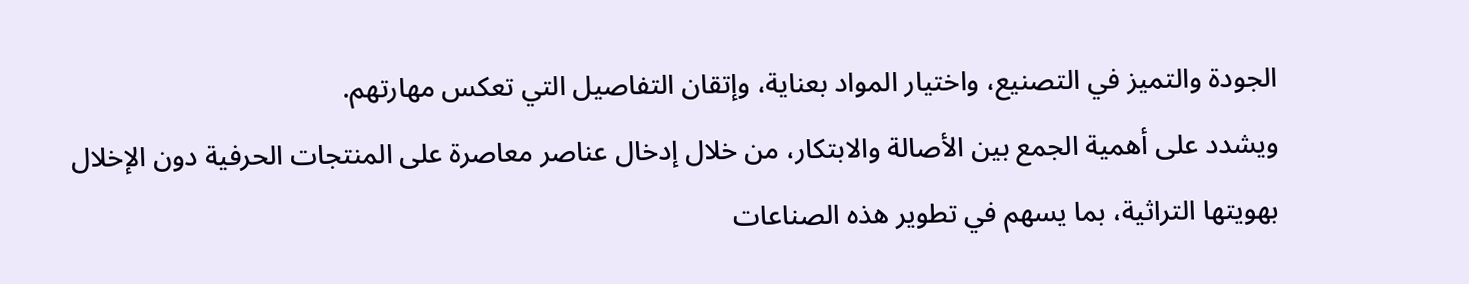الجودة والتميز في التصنيع، واختيار المواد بعناية، وإتقان التفاصيل التي تعكس مهارتهم.
ويشدد على أهمية الجمع بين الأصالة والابتكار، من خلال إدخال عناصر معاصرة على المنتجات الحرفية دون الإخلال بهويتها التراثية، بما يسهم في تطوير هذه الصناعات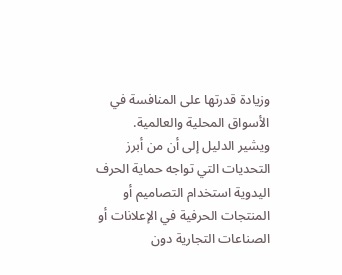وزيادة قدرتها على المنافسة في الأسواق المحلية والعالمية.
ويشير الدليل إلى أن من أبرز التحديات التي تواجه حماية الحرف اليدوية استخدام التصاميم أو المنتجات الحرفية في الإعلانات أو الصناعات التجارية دون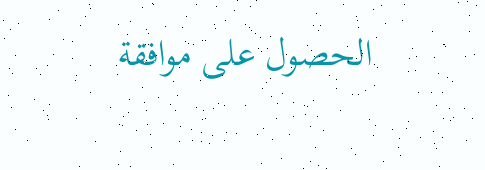الحصول على موافقة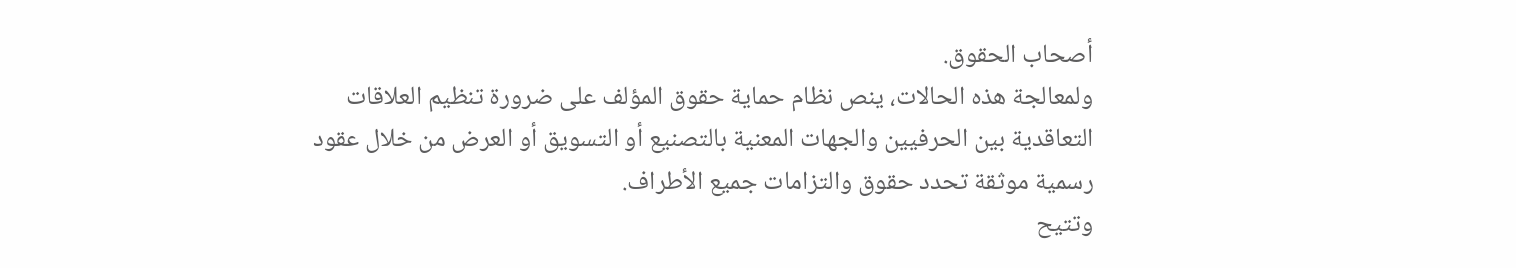أصحاب الحقوق.
ولمعالجة هذه الحالات، ينص نظام حماية حقوق المؤلف على ضرورة تنظيم العلاقات التعاقدية بين الحرفيين والجهات المعنية بالتصنيع أو التسويق أو العرض من خلال عقود رسمية موثقة تحدد حقوق والتزامات جميع الأطراف.
وتتيح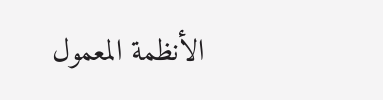الأنظمة المعمول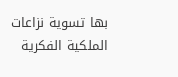بها تسوية نزاعات الملكية الفكرية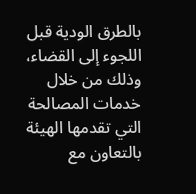بالطرق الودية قبل اللجوء إلى القضاء، وذلك من خلال خدمات المصالحة التي تقدمها الهيئة بالتعاون مع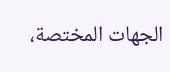الجهات المختصة،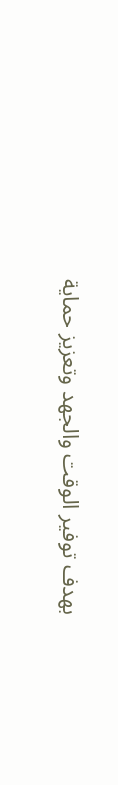بهدف توفير الوقت والجهد وتعزيز حماية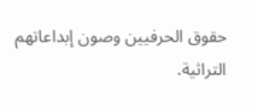حقوق الحرفيين وصون إبداعاتهم التراثية.